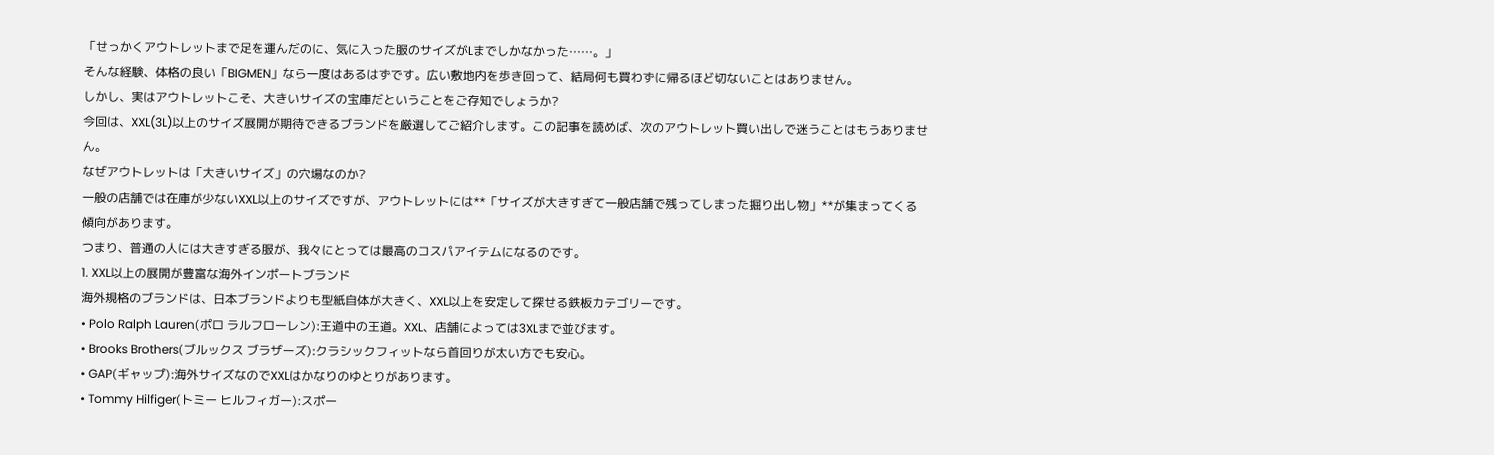「せっかくアウトレットまで足を運んだのに、気に入った服のサイズがLまでしかなかった……。」
そんな経験、体格の良い「BIGMEN」なら一度はあるはずです。広い敷地内を歩き回って、結局何も買わずに帰るほど切ないことはありません。
しかし、実はアウトレットこそ、大きいサイズの宝庫だということをご存知でしょうか?
今回は、XXL(3L)以上のサイズ展開が期待できるブランドを厳選してご紹介します。この記事を読めば、次のアウトレット買い出しで迷うことはもうありません。
なぜアウトレットは「大きいサイズ」の穴場なのか?
一般の店舗では在庫が少ないXXL以上のサイズですが、アウトレットには**「サイズが大きすぎて一般店舗で残ってしまった掘り出し物」**が集まってくる傾向があります。
つまり、普通の人には大きすぎる服が、我々にとっては最高のコスパアイテムになるのです。
1. XXL以上の展開が豊富な海外インポートブランド
海外規格のブランドは、日本ブランドよりも型紙自体が大きく、XXL以上を安定して探せる鉄板カテゴリーです。
• Polo Ralph Lauren(ポロ ラルフローレン):王道中の王道。XXL、店舗によっては3XLまで並びます。
• Brooks Brothers(ブルックス ブラザーズ):クラシックフィットなら首回りが太い方でも安心。
• GAP(ギャップ):海外サイズなのでXXLはかなりのゆとりがあります。
• Tommy Hilfiger(トミー ヒルフィガー):スポー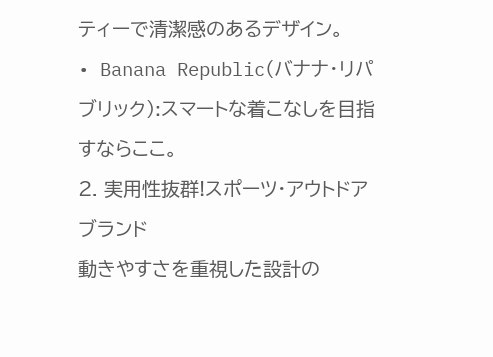ティーで清潔感のあるデザイン。
• Banana Republic(バナナ・リパブリック):スマートな着こなしを目指すならここ。
2. 実用性抜群!スポーツ・アウトドアブランド
動きやすさを重視した設計の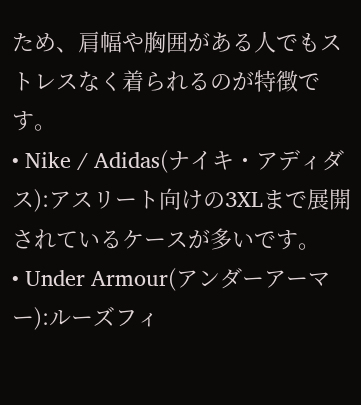ため、肩幅や胸囲がある人でもストレスなく着られるのが特徴です。
• Nike / Adidas(ナイキ・アディダス):アスリート向けの3XLまで展開されているケースが多いです。
• Under Armour(アンダーアーマー):ルーズフィ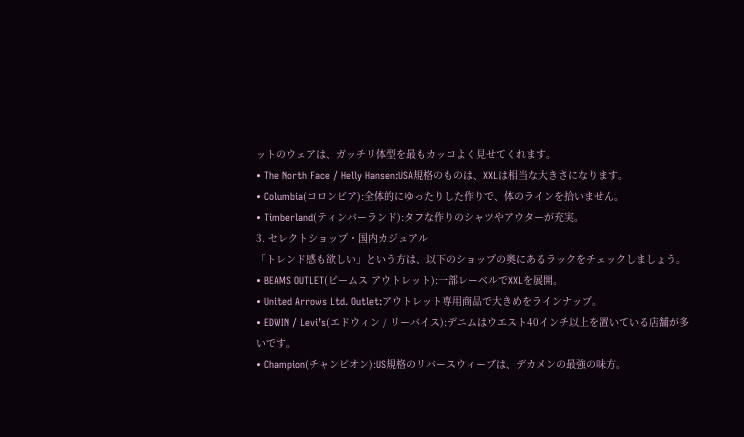ットのウェアは、ガッチリ体型を最もカッコよく見せてくれます。
• The North Face / Helly Hansen:USA規格のものは、XXLは相当な大きさになります。
• Columbia(コロンビア):全体的にゆったりした作りで、体のラインを拾いません。
• Timberland(ティンバーランド):タフな作りのシャツやアウターが充実。
3. セレクトショップ・国内カジュアル
「トレンド感も欲しい」という方は、以下のショップの奥にあるラックをチェックしましょう。
• BEAMS OUTLET(ビームス アウトレット):一部レーベルでXXLを展開。
• United Arrows Ltd. Outlet:アウトレット専用商品で大きめをラインナップ。
• EDWIN / Levi’s(エドウィン / リーバイス):デニムはウエスト40インチ以上を置いている店舗が多いです。
• Champion(チャンピオン):US規格のリバースウィーブは、デカメンの最強の味方。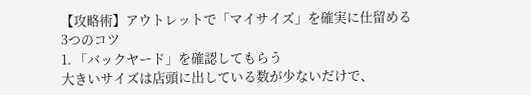【攻略術】アウトレットで「マイサイズ」を確実に仕留める3つのコツ
1. 「バックヤード」を確認してもらう
大きいサイズは店頭に出している数が少ないだけで、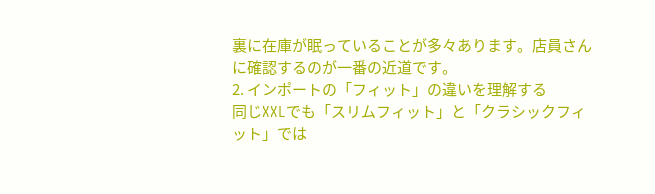裏に在庫が眠っていることが多々あります。店員さんに確認するのが一番の近道です。
2. インポートの「フィット」の違いを理解する
同じXXLでも「スリムフィット」と「クラシックフィット」では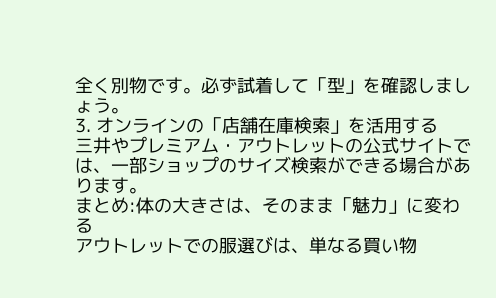全く別物です。必ず試着して「型」を確認しましょう。
3. オンラインの「店舗在庫検索」を活用する
三井やプレミアム・アウトレットの公式サイトでは、一部ショップのサイズ検索ができる場合があります。
まとめ:体の大きさは、そのまま「魅力」に変わる
アウトレットでの服選びは、単なる買い物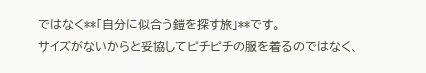ではなく**「自分に似合う鎧を探す旅」**です。
サイズがないからと妥協してピチピチの服を着るのではなく、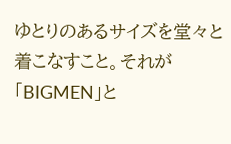ゆとりのあるサイズを堂々と着こなすこと。それが「BIGMEN」と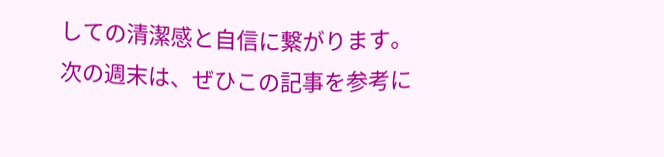しての清潔感と自信に繋がります。
次の週末は、ぜひこの記事を参考に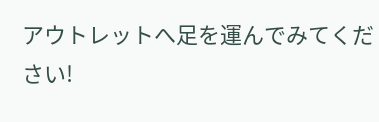アウトレットへ足を運んでみてください!